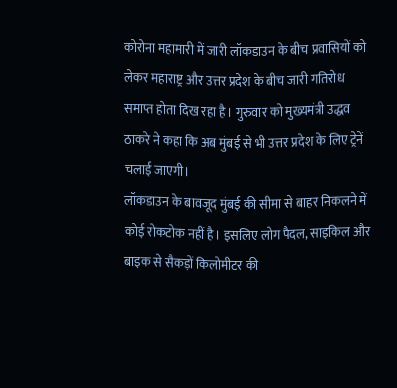कोरोना महामारी में जारी लॉकडाउन के बीच प्रवासियों को लेकर महाराष्ट्र और उत्तर प्रदेश के बीच जारी गतिरोध समाप्त होता दिख रहा है। गुरुवार को मुख्यमंत्री उद्धव ठाकरे ने कहा कि अब मुंबई से भी उत्तर प्रदेश के लिए ट्रेनें चलाई जाएगी।
लॉकडाउन के बावजूद मुंबई की सीमा से बाहर निकलने में कोई रोकटोक नहीं है। इसलिए लोग पैदल, साइकिल और बाइक से सैकड़ों किलोमीटर की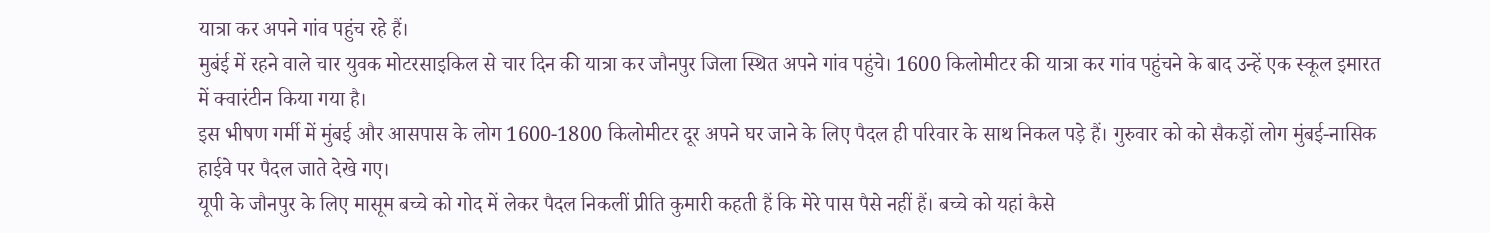यात्रा कर अपने गांव पहुंच रहे हैं।
मुबंई में रहने वाले चार युवक मोटरसाइकिल से चार दिन की यात्रा कर जौनपुर जिला स्थित अपने गांव पहुंचे। 1600 किलोमीटर की यात्रा कर गांव पहुंचने के बाद उन्हें एक स्कूल इमारत में क्वारंटीन किया गया है।
इस भीषण गर्मी में मुंबई और आसपास के लोग 1600-1800 किलोमीटर दूर अपने घर जाने के लिए पैदल ही परिवार के साथ निकल पड़े हैं। गुरुवार को को सैकड़ों लोग मुंबई-नासिक हाईवे पर पैदल जाते देखे गए।
यूपी के जौनपुर के लिए मासूम बच्चे को गोद में लेकर पैदल निकलीं प्रीति कुमारी कहती हैं कि मेरे पास पैसे नहीं हैं। बच्चे को यहां कैसे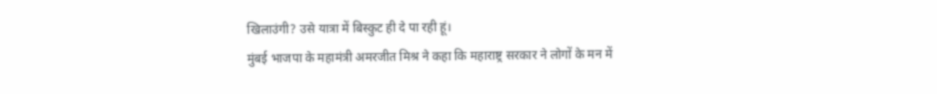खिलाउंगी? उसे यात्रा में बिस्कुट ही दे पा रही हूं।
मुंबई भाजपा के महामंत्री अमरजीत मिश्र ने कहा कि महाराष्ट्र सरकार ने लोगों के मन में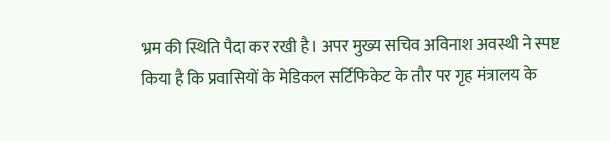भ्रम की स्थिति पैदा कर रखी है। अपर मुख्य सचिव अविनाश अवस्थी ने स्पष्ट किया है कि प्रवासियों के मेडिकल सर्टिफिकेट के तौर पर गृह मंत्रालय के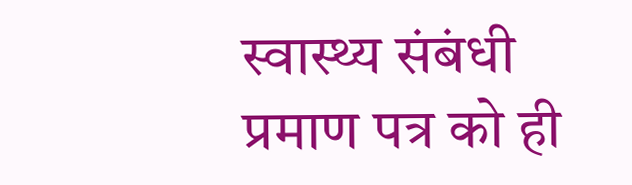स्वास्थ्य संबंधी प्रमाण पत्र को ही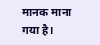मानक माना गया है।